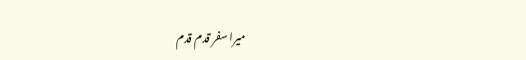میرا سفر قدم قدم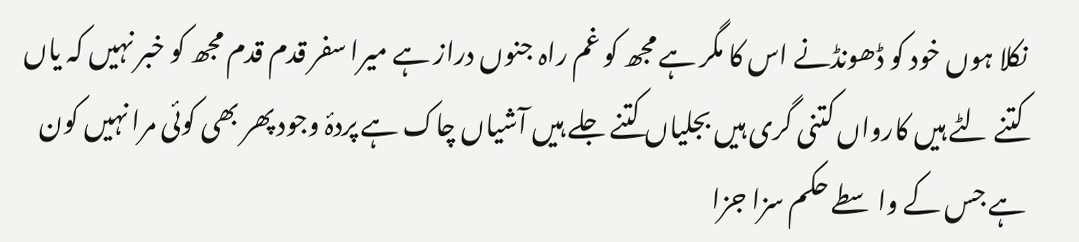نکلا ہوں خود کو ڈھونڈنے اس کا مگر ہے مجھ کو غم راہ جنوں دراز ہے میرا سفر قدم قدم مجھ کو خبر نہیں کہ یاں کتنے لٹے ہیں کارواں کتنی گری ہیں بجلیاں کتنے جلے ہیں آشیاں چاک ہے پردۂ وجود پھر بھی کوئی مرا نہیں کون ہے جس کے واسطے حکم سزا جزا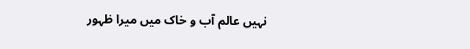نہیں عالم آب و خاک میں میرا ظہور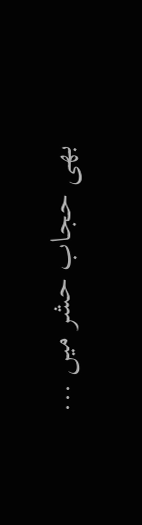بھی حجاب حشر میں ...